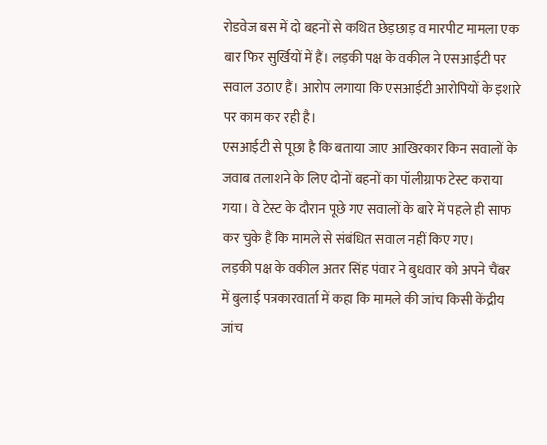रोडवेज बस में दो बहनों से कथित छेड़छाड़ व मारपीट मामला एक बार फिर सुर्खियों में हैं। लड़की पक्ष के वकील ने एसआईटी पर सवाल उठाए हैं। आरोप लगाया कि एसआईटी आरोपियों के इशारे पर काम कर रही है।
एसआईटी से पूछा है कि बताया जाए आखिरकार किन सवालों के जवाब तलाशने के लिए दोनों बहनों का पॉलीग्राफ टेस्ट कराया गया। वे टेस्ट के दौरान पूछे गए सवालों के बारे में पहले ही साफ कर चुके हैं कि मामले से संबंधित सवाल नहीं किए गए।
लड़की पक्ष के वकील अतर सिंह पंवार ने बुधवार को अपने चैंबर में बुलाई पत्रकारवार्ता में कहा कि मामले की जांच किसी केंद्रीय जांच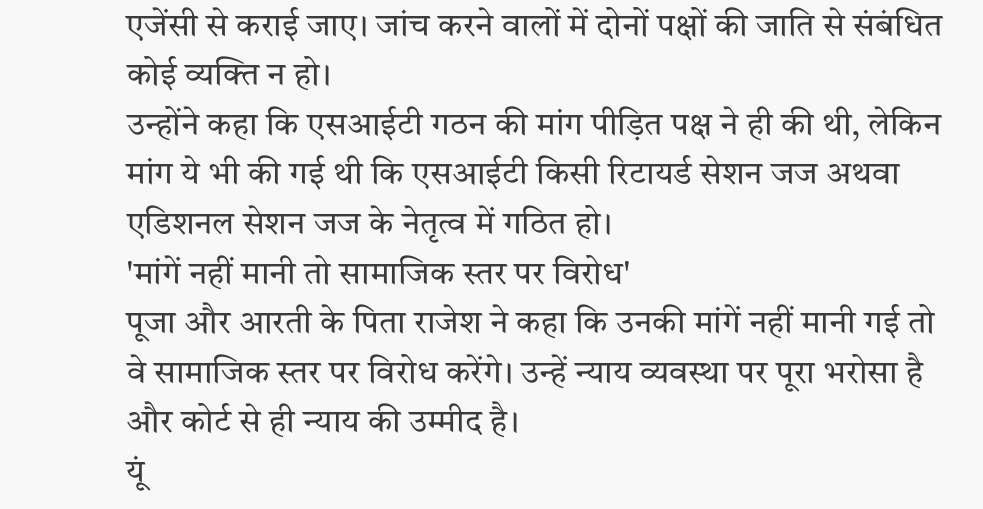एजेंसी से कराई जाए। जांच करने वालों में दोनों पक्षों की जाति से संबंधित कोई व्यक्ति न हो।
उन्होंने कहा कि एसआईटी गठन की मांग पीड़ित पक्ष ने ही की थी, लेकिन मांग ये भी की गई थी कि एसआईटी किसी रिटायर्ड सेशन जज अथवा एडिशनल सेशन जज के नेतृत्व में गठित हो।
'मांगें नहीं मानी तो सामाजिक स्तर पर विरोध'
पूजा और आरती के पिता राजेश ने कहा कि उनकी मांगें नहीं मानी गई तो वे सामाजिक स्तर पर विरोध करेंगे। उन्हें न्याय व्यवस्था पर पूरा भरोसा है और कोर्ट से ही न्याय की उम्मीद है।
यूं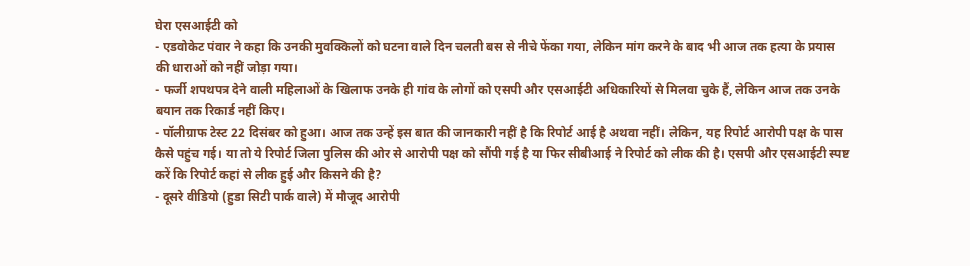घेरा एसआईटी को
- एडवोकेट पंवार ने कहा कि उनकी मुवक्किलों को घटना वाले दिन चलती बस से नीचे फेंका गया, लेकिन मांग करने के बाद भी आज तक हत्या के प्रयास की धाराओं को नहीं जोड़ा गया।
- फर्जी शपथपत्र देने वाली महिलाओं के खिलाफ उनके ही गांव के लोगों को एसपी और एसआईटी अधिकारियों से मिलवा चुके हैं, लेकिन आज तक उनके बयान तक रिकार्ड नहीं किए।
- पॉलीग्राफ टेस्ट 22 दिसंबर को हुआ। आज तक उन्हें इस बात की जानकारी नहीं है कि रिपोर्ट आई है अथवा नहीं। लेकिन, यह रिपोर्ट आरोपी पक्ष के पास कैसे पहुंच गई। या तो ये रिपोर्ट जिला पुलिस की ओर से आरोपी पक्ष को सौंपी गई है या फिर सीबीआई ने रिपोर्ट को लीक की है। एसपी और एसआईटी स्पष्ट करें कि रिपोर्ट कहां से लीक हुई और किसने की है?
- दूसरे वीडियो (हुडा सिटी पार्क वाले) में मौजूद आरोपी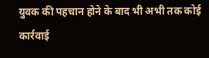युवक की पहचान होने के बाद भी अभी तक कोई कार्रवाई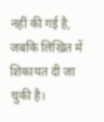नहीं की गई है, जबकि लिखित में शिकायत दी जा चुकी है।